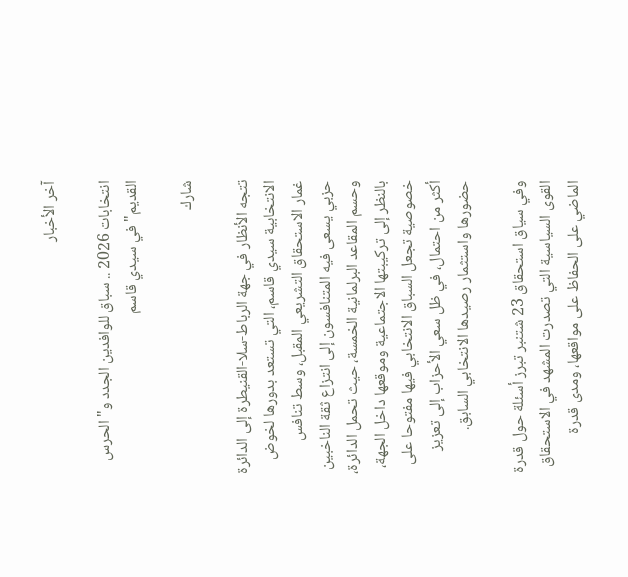آخر الأخبار

انتخابات 2026 .. سباق للوافدين الجدد و"الحرس القديم" في سيدي قاسم

شارك

تتجه الأنظار في جهة الرباط-سلا-القنيطرة إلى الدائرة الانتخابية سيدي قاسم، التي تستعد بدورها لخوض غمار الاستحقاق التشريعي المقبل، وسط تنافس حزبي يسعى فيه المتنافسون إلى انتزاع ثقة الناخبين وحسم المقاعد البرلمانية الخمسة، حيث تحمل الدائرة، بالنظر إلى تركيبتها الاجتماعية وموقعها داخل الجهة، خصوصية تجعل السباق الانتخابي فيها مفتوحا على أكثر من احتمال، في ظل سعي الأحزاب إلى تعزيز حضورها واستثمار رصيدها الانتخابي السابق.

وفي سياق استحقاق 23 شتنبر تبرز أسئلة حول قدرة القوى السياسية التي تصدرت المشهد في الاستحقاق الماضي على الحفاظ على مواقعها، ومدى قدرة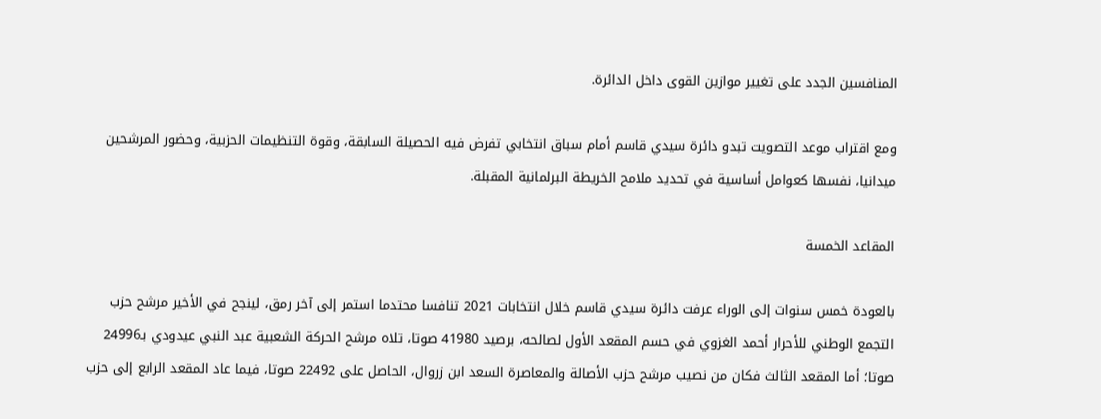المنافسين الجدد على تغيير موازين القوى داخل الدائرة.

ومع اقتراب موعد التصويت تبدو دائرة سيدي قاسم أمام سباق انتخابي تفرض فيه الحصيلة السابقة، وقوة التنظيمات الحزبية، وحضور المرشحين ميدانيا، نفسها كعوامل أساسية في تحديد ملامح الخريطة البرلمانية المقبلة.

المقاعد الخمسة

بالعودة خمس سنوات إلى الوراء عرفت دائرة سيدي قاسم خلال انتخابات 2021 تنافسا محتدما استمر إلى آخر رمق، لينجح في الأخير مرشح حزب التجمع الوطني للأحرار أحمد الغزوي في حسم المقعد الأول لصالحه، برصيد 41980 صوتا، تلاه مرشح الحركة الشعبية عبد النبي عيدودي بـ24996 صوتا؛ أما المقعد الثالث فكان من نصيب مرشح حزب الأصالة والمعاصرة السعد ابن زروال، الحاصل على 22492 صوتا، فيما عاد المقعد الرابع إلى حزب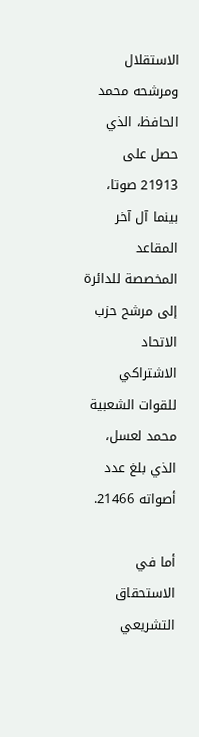الاستقلال ومرشحه محمد الحافظ، الذي حصل على 21913 صوتا، بينما آل آخر المقاعد المخصصة للدائرة إلى مرشح حزب الاتحاد الاشتراكي للقوات الشعبية محمد لعسل، الذي بلغ عدد أصواته 21466.

أما في الاستحقاق التشريعي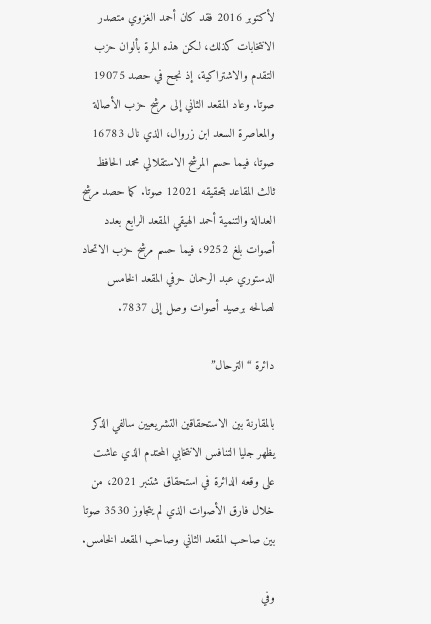لأكتوبر 2016 فقد كان أحمد الغزوي متصدر الانتخابات كذلك، لكن هذه المرة بألوان حزب التقدم والاشتراكية، إذ نجح في حصد 19075 صوتا. وعاد المقعد الثاني إلى مرشح حزب الأصالة والمعاصرة السعد ابن زروال، الذي نال 16783 صوتا، فيما حسم المرشح الاستقلالي محمد الحافظ ثالث المقاعد بتحقيقه 12021 صوتا. كما حصد مرشح العدالة والتنمية أحمد الهيقي المقعد الرابع بعدد أصوات بلغ 9252، فيما حسم مرشح حزب الاتحاد الدستوري عبد الرحمان حرفي المقعد الخامس لصالحه برصيد أصوات وصل إلى 7837.

دائرة “الترحال”

بالمقارنة بين الاستحقاقين التشريعيين سالفي الذكر يظهر جليا التنافس الانتخابي المحتدم الذي عاشت على وقعه الدائرة في استحقاق شتنبر 2021، من خلال فارق الأصوات الذي لم يتجاوز 3530 صوتا بين صاحب المقعد الثاني وصاحب المقعد الخامس.

وفي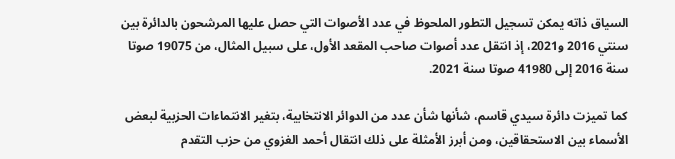السياق ذاته يمكن تسجيل التطور الملحوظ في عدد الأصوات التي حصل عليها المرشحون بالدائرة بين سنتي 2016 و2021، إذ انتقل عدد أصوات صاحب المقعد الأول، على سبيل المثال، من 19075 صوتا سنة 2016 إلى 41980 صوتا سنة 2021.

كما تميزت دائرة سيدي قاسم، شأنها شأن عدد من الدوائر الانتخابية، بتغير الانتماءات الحزبية لبعض الأسماء بين الاستحقاقين، ومن أبرز الأمثلة على ذلك انتقال أحمد الغزوي من حزب التقدم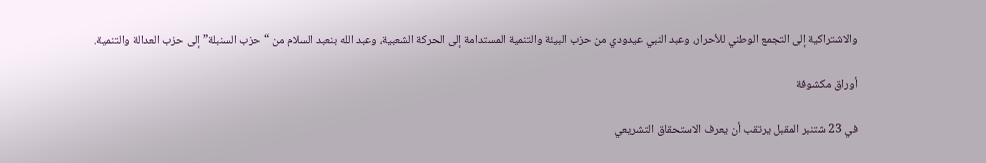والاشتراكية إلى التجمع الوطني للأحرار، وعبد النبي عيدودي من حزب البيئة والتنمية المستدامة إلى الحركة الشعبية، وعبد الله بنعبد السلام من “حزب السنبلة” إلى حزب العدالة والتنمية.

أوراق مكشوفة

في 23 شتنبر المقبل يرتقب أن يعرف الاستحقاق التشريعي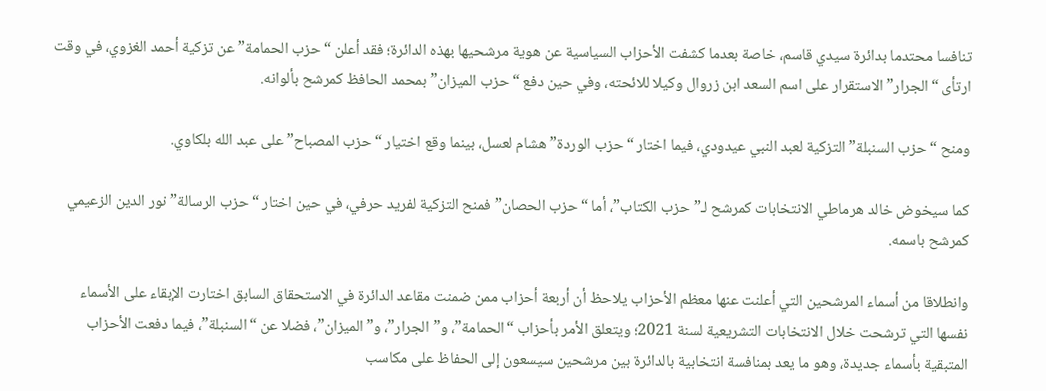تنافسا محتدما بدائرة سيدي قاسم، خاصة بعدما كشفت الأحزاب السياسية عن هوية مرشحيها بهذه الدائرة؛ فقد أعلن “حزب الحمامة” عن تزكية أحمد الغزوي، في وقت ارتأى “الجرار” الاستقرار على اسم السعد ابن زروال وكيلا للائحته، وفي حين دفع “حزب الميزان” بمحمد الحافظ كمرشح بألوانه.

ومنح “حزب السنبلة” التزكية لعبد النبي عيدودي، فيما اختار “حزب الوردة” هشام لعسل، بينما وقع اختيار “حزب المصباح” على عبد الله بلكاوي.

كما سيخوض خالد هرماطي الانتخابات كمرشح لـ”حزب الكتاب”، أما “حزب الحصان” فمنح التزكية لفريد حرفي، في حين اختار “حزب الرسالة” نور الدين الزعيمي كمرشح باسمه.

وانطلاقا من أسماء المرشحين التي أعلنت عنها معظم الأحزاب يلاحظ أن أربعة أحزاب ممن ضمنت مقاعد الدائرة في الاستحقاق السابق اختارت الإبقاء على الأسماء نفسها التي ترشحت خلال الانتخابات التشريعية لسنة 2021؛ ويتعلق الأمر بأحزاب “الحمامة”، و”الجرار”، و”الميزان”، فضلا عن “السنبلة”، فيما دفعت الأحزاب المتبقية بأسماء جديدة، وهو ما يعد بمنافسة انتخابية بالدائرة بين مرشحين سيسعون إلى الحفاظ على مكاسب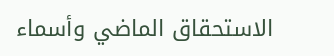الاستحقاق الماضي وأسماء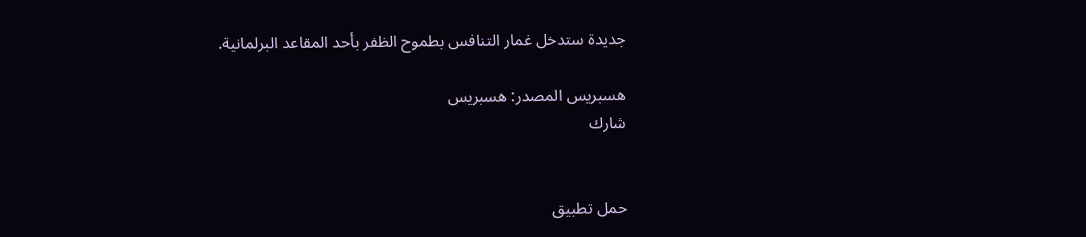جديدة ستدخل غمار التنافس بطموح الظفر بأحد المقاعد البرلمانية.

هسبريس المصدر: هسبريس
شارك


حمل تطبيق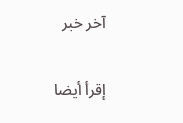آخر خبر

إقرأ أيضا